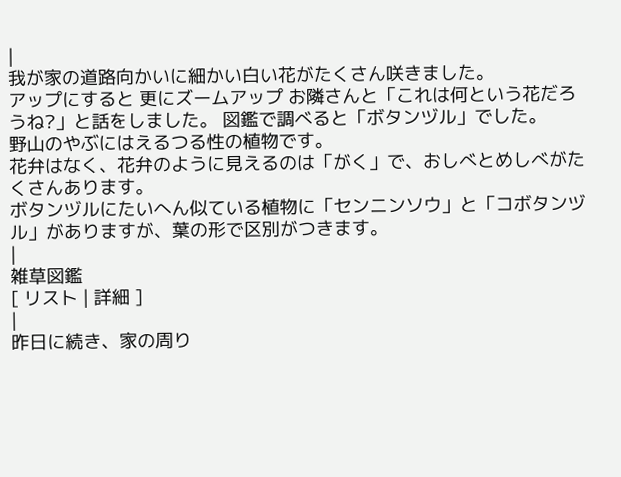|
我が家の道路向かいに細かい白い花がたくさん咲きました。
アップにすると 更にズームアップ お隣さんと「これは何という花だろうね?」と話をしました。 図鑑で調べると「ボタンヅル」でした。
野山のやぶにはえるつる性の植物です。
花弁はなく、花弁のように見えるのは「がく」で、おしべとめしべがたくさんあります。
ボタンヅルにたいへん似ている植物に「センニンソウ」と「コボタンヅル」がありますが、葉の形で区別がつきます。
|
雑草図鑑
[ リスト | 詳細 ]
|
昨日に続き、家の周り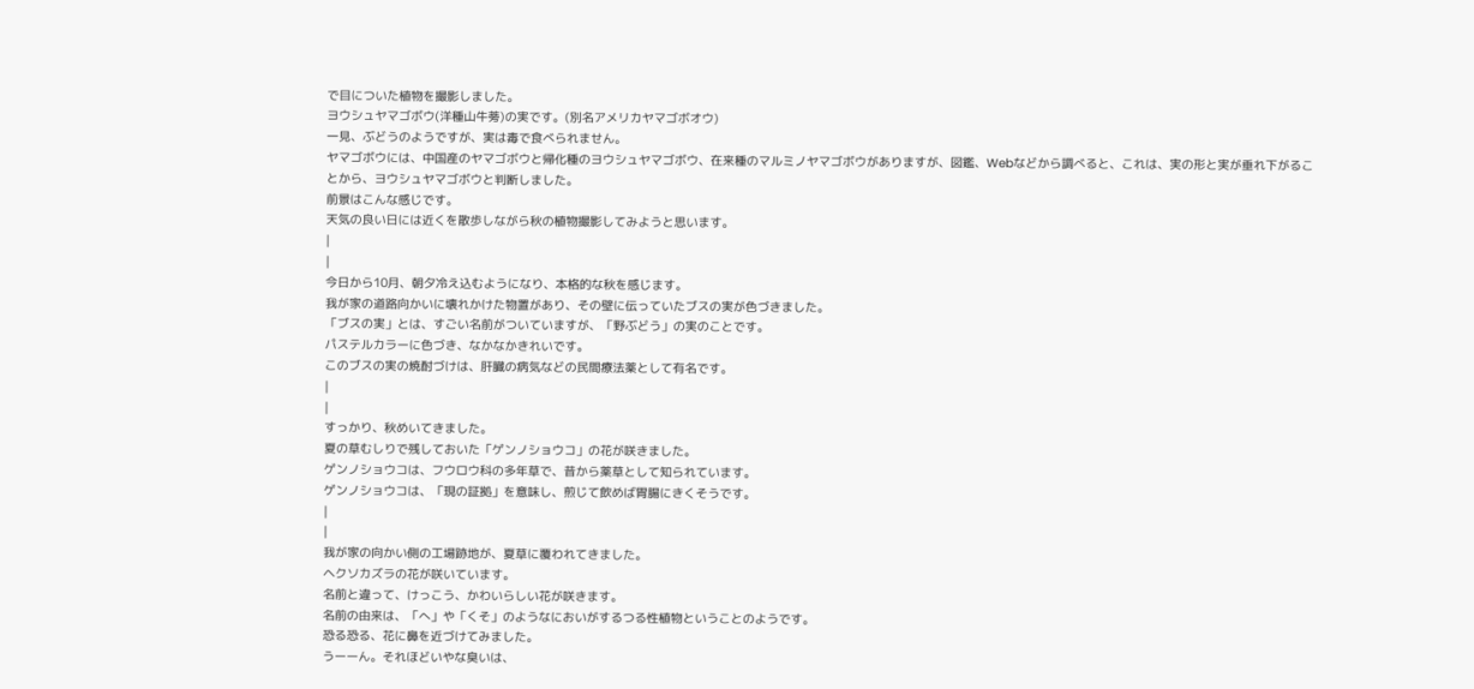で目についた植物を撮影しました。
ヨウシュヤマゴボウ(洋種山牛蒡)の実です。(別名アメリカヤマゴボオウ)
一見、ぶどうのようですが、実は毒で食べられません。
ヤマゴボウには、中国産のヤマゴボウと帰化種のヨウシュヤマゴボウ、在来種のマルミノヤマゴボウがありますが、図鑑、Webなどから調べると、これは、実の形と実が垂れ下がることから、ヨウシュヤマゴボウと判断しました。
前景はこんな感じです。
天気の良い日には近くを散歩しながら秋の植物撮影してみようと思います。
|
|
今日から10月、朝夕冷え込むようになり、本格的な秋を感じます。
我が家の道路向かいに壊れかけた物置があり、その壁に伝っていたブスの実が色づきました。
「ブスの実」とは、すごい名前がついていますが、「野ぶどう」の実のことです。
パステルカラーに色づき、なかなかきれいです。
このブスの実の焼酎づけは、肝臓の病気などの民間療法薬として有名です。
|
|
すっかり、秋めいてきました。
夏の草むしりで残しておいた「ゲンノショウコ」の花が咲きました。
ゲンノショウコは、フウロウ科の多年草で、昔から薬草として知られています。
ゲンノショウコは、「現の証拠」を意味し、煎じて飲めば胃腸にきくそうです。
|
|
我が家の向かい側の工場跡地が、夏草に覆われてきました。
ヘクソカズラの花が咲いています。
名前と違って、けっこう、かわいらしい花が咲きます。
名前の由来は、「へ」や「くそ」のようなにおいがするつる性植物ということのようです。
恐る恐る、花に鼻を近づけてみました。
うーーん。それほどいやな臭いは、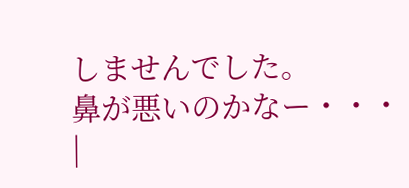しませんでした。
鼻が悪いのかなー・・・
|